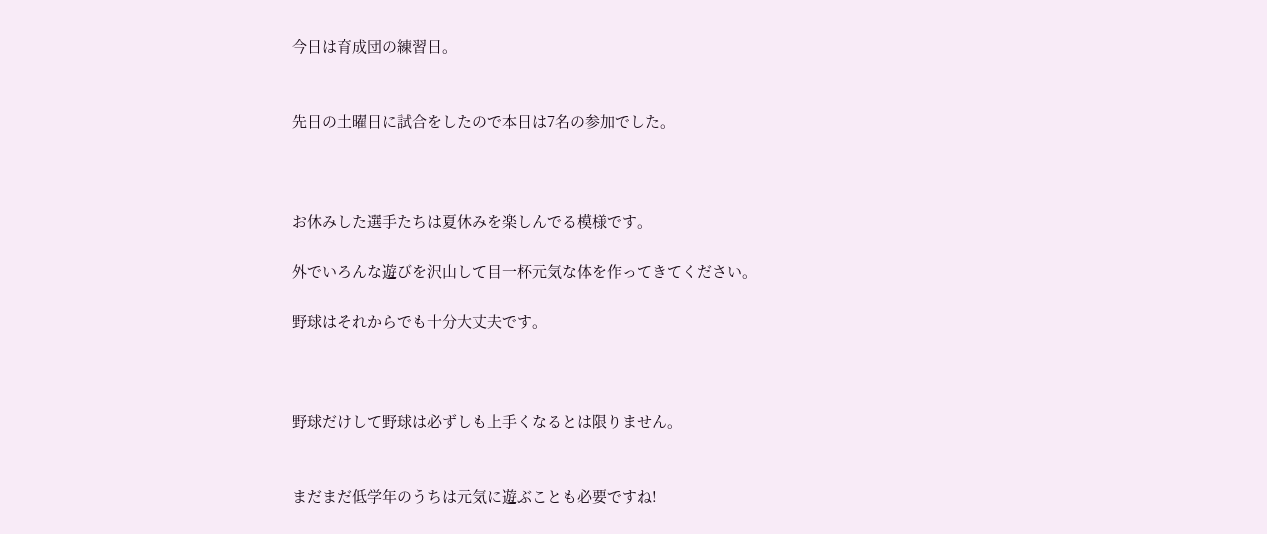今日は育成団の練習日。


先日の土曜日に試合をしたので本日は7名の参加でした。



お休みした選手たちは夏休みを楽しんでる模様です。

外でいろんな遊びを沢山して目一杯元気な体を作ってきてください。

野球はそれからでも十分大丈夫です。



野球だけして野球は必ずしも上手くなるとは限りません。


まだまだ低学年のうちは元気に遊ぶことも必要ですね!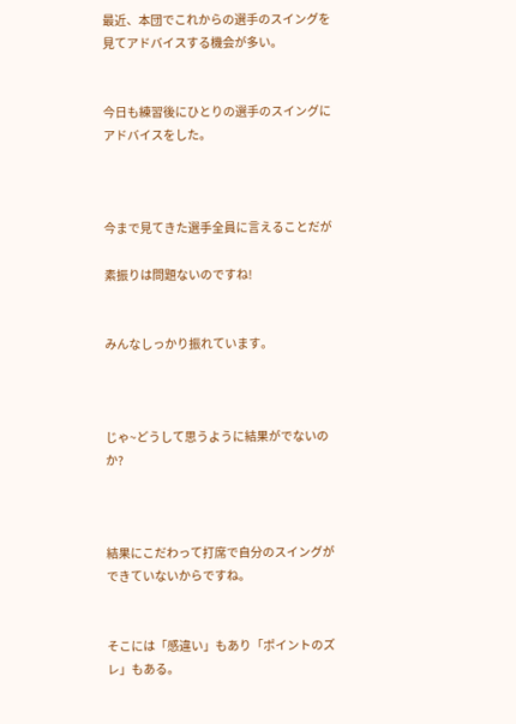最近、本団でこれからの選手のスイングを見てアドバイスする機会が多い。


今日も練習後にひとりの選手のスイングにアドバイスをした。



今まで見てきた選手全員に言えることだが

素振りは問題ないのですね!


みんなしっかり振れています。



じゃ~どうして思うように結果がでないのか?



結果にこだわって打席で自分のスイングができていないからですね。


そこには「感違い」もあり「ポイントのズレ」もある。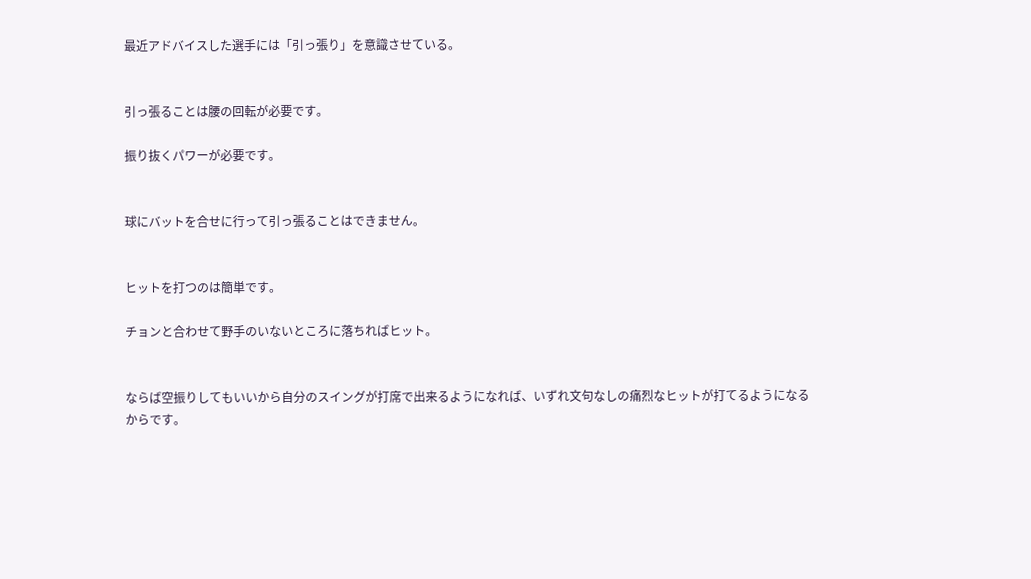最近アドバイスした選手には「引っ張り」を意識させている。


引っ張ることは腰の回転が必要です。

振り抜くパワーが必要です。


球にバットを合せに行って引っ張ることはできません。


ヒットを打つのは簡単です。

チョンと合わせて野手のいないところに落ちればヒット。


ならば空振りしてもいいから自分のスイングが打席で出来るようになれば、いずれ文句なしの痛烈なヒットが打てるようになるからです。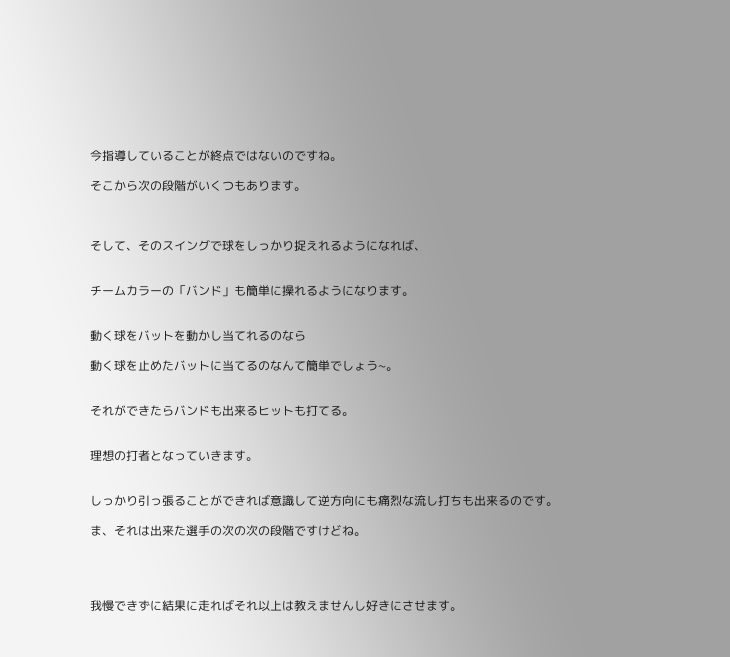今指導していることが終点ではないのですね。

そこから次の段階がいくつもあります。



そして、そのスイングで球をしっかり捉えれるようになれば、


チームカラーの「バンド」も簡単に操れるようになります。


動く球をバットを動かし当てれるのなら

動く球を止めたバットに当てるのなんて簡単でしょう~。


それができたらバンドも出来るヒットも打てる。


理想の打者となっていきます。


しっかり引っ張ることができれば意識して逆方向にも痛烈な流し打ちも出来るのです。

ま、それは出来た選手の次の次の段階ですけどね。




我慢できずに結果に走ればそれ以上は教えませんし好きにさせます。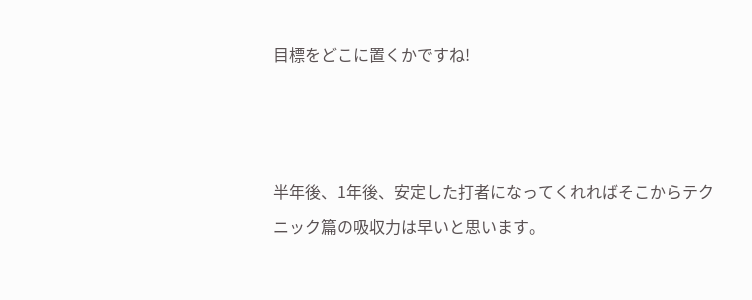目標をどこに置くかですね!



半年後、1年後、安定した打者になってくれればそこからテクニック篇の吸収力は早いと思います。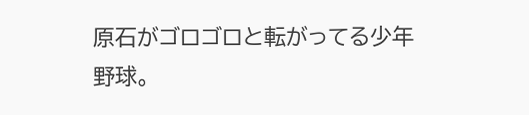原石がゴロゴロと転がってる少年野球。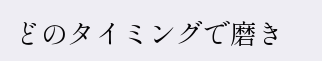どのタイミングで磨き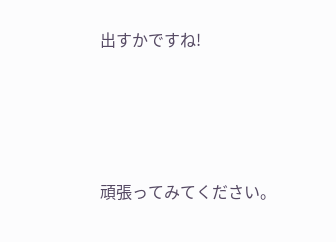出すかですね!





頑張ってみてください。